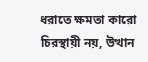ধরাতে ক্ষমতা কারো চিরস্থায়ী নয়, উত্থান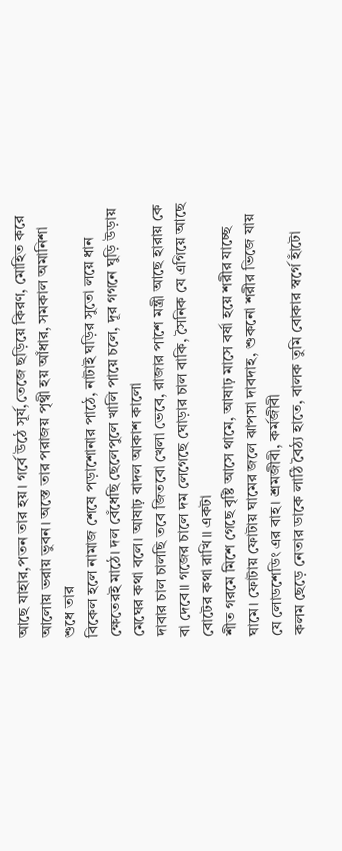আছে যাহার,পতন তার হয়। গর্বে উঠে সূর্য,তেজে ছড়িয়ে কিরণ, মোহিত করে আলোয় ভরায় ভুবন। অস্তে তার পরাজয় পৃথ্বী হয় আঁধার, সমকাল অমানিশা শুধে তার
বিকেল হলে নামাজ শেষে পড়াশোনার পাঠে, নাটাই ঘড়ির সুতো লয়ে ধান ক্ষেতেরই মাঠে। দল বেঁধেছি ছেলেপুলে খালি পায়ে চলে, দূর গগনে ঘুড়ি উড়ায় মেঘের কথা বলে। আষাঢ় বাদল আকাশ কালো
দাবার চাল চালছি তবে জিতবো খেলা ভেবে, রাজার পাশে মন্ত্রী আছে হারায় কে বা দেবে॥ গজের চালে দম লেগেছে ঘোড়ার চাল বাকি, সৈনিক যে এগিয়ে আছে বোটের কথা রাখি॥ একটা
শীত গরমে মিশে গেছে বৃষ্টি আসে থামে, আষাঢ় মাসে বর্ষা হয়ে শরীর যাচ্ছে ঘামে। ফোটায় ফোটায় ঘামের জলে ঝাপসা দাবদাহ, শুকনো শরীর ভিজে যায় যে লোডশেডিং এর বাহ। শ্রমজীবী, কর্মজীবী
কলম ছেড়ে নেতার ডাকে লাঠি বৈঠ্য হাতে, বালক তুমি বোকার স্বর্গে হাঁটো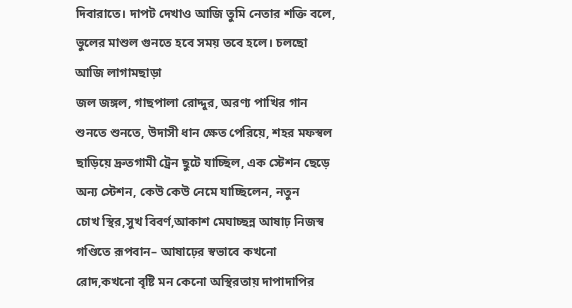দিবারাতে। দাপট দেখাও আজি তুমি নেতার শক্তি বলে, ভুলের মাশুল গুনতে হবে সময় তবে হলে। চলছো আজি লাগামছাড়া
জল জঙ্গল, গাছপালা রোদ্দুর, অরণ্য পাখির গান শুনতে শুনতে, উদাসী ধান ক্ষেত পেরিয়ে, শহর মফস্বল ছাড়িয়ে দ্রুতগামী ট্রেন ছুটে যাচ্ছিল, এক স্টেশন ছেড়ে অন্য স্টেশন, কেউ কেউ নেমে যাচ্ছিলেন, নতুন
চোখ স্থির,সুখ বিবর্ণ,আকাশ মেঘাচ্ছন্ন আষাঢ় নিজস্ব গণ্ডিতে রূপবান– আষাঢ়ের স্বভাবে কখনো রোদ,কখনো বৃষ্টি মন কেনো অস্থিরতায় দাপাদাপির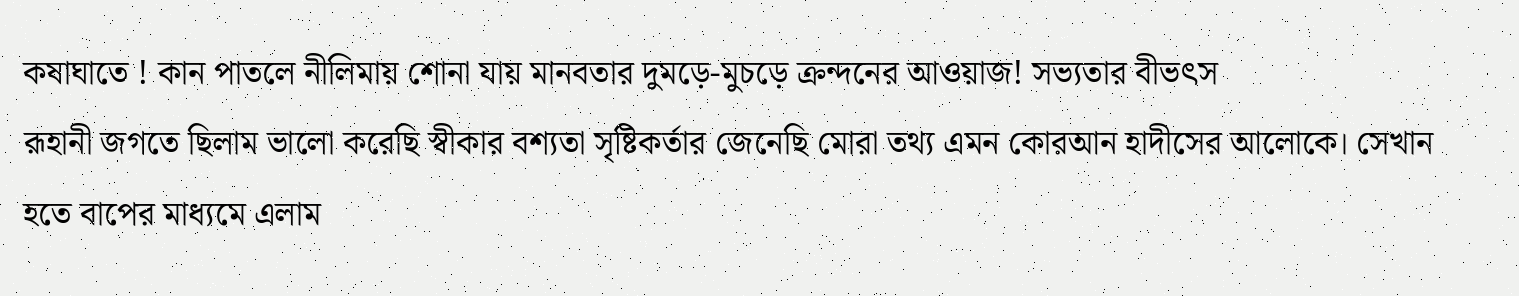কষাঘাতে ! কান পাতলে নীলিমায় শোনা যায় মানবতার দুমড়ে-মুচড়ে ক্রন্দনের আওয়াজ! সভ্যতার বীভৎস
রূহানী জগতে ছিলাম ভালো করেছি স্বীকার বশ্যতা সৃষ্টিকর্তার জেনেছি মোরা তথ্য এমন কোরআন হাদীসের আলোকে। সেখান হতে বাপের মাধ্যমে এলাম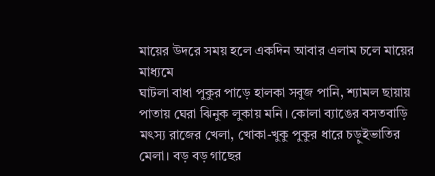মায়ের উদরে সময় হলে একদিন আবার এলাম চলে মায়ের মাধ্যমে
ঘাটলা বাধা পুকুর পাড়ে হালকা সবুজ পানি, শ্যামল ছায়ায় পাতায় ঘেরা ঝিনুক লুকায় মনি। কোলা ব্যাঙের বসতবাড়ি মৎস্য রাজের খেলা, খোকা-খুকু পুকুর ধারে চড়ুইভাতির মেলা। বড় বড় গাছের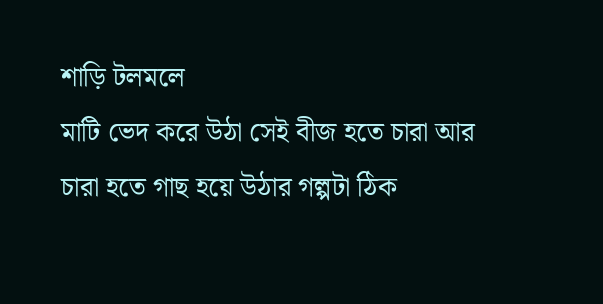শাড়ি টলমলে
মাটি ভেদ করে উঠা সেই বীজ হতে চারা আর চারা হতে গাছ হয়ে উঠার গল্পটা ঠিক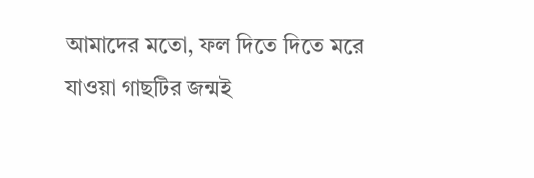আমাদের মতো, ফল দিতে দিতে মরে যাওয়া গাছটির জন্মই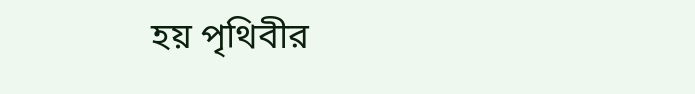হয় পৃথিবীর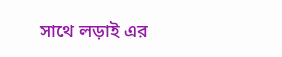সাথে লড়াই এর